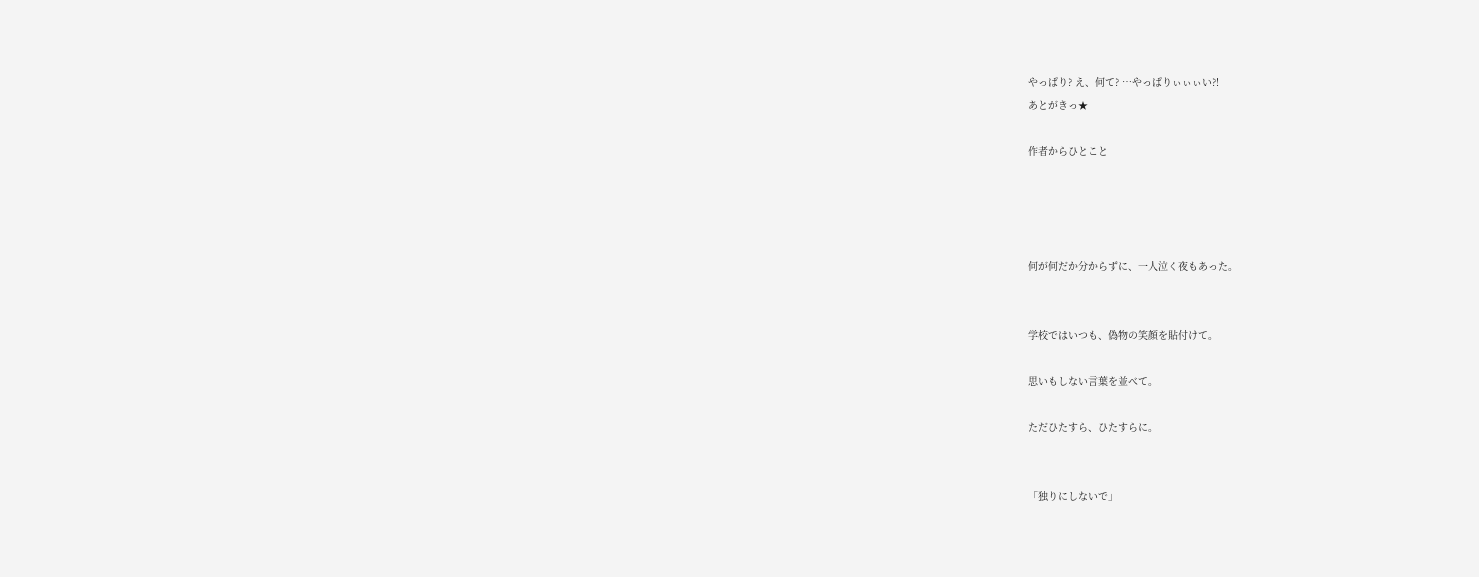やっぱり? え、何て? …やっぱりぃぃぃい?!
あとがきっ★

作者からひとこと




何が何だか分からずに、一人泣く夜もあった。


学校ではいつも、偽物の笑顔を貼付けて。

思いもしない言葉を並べて。

ただひたすら、ひたすらに。


「独りにしないで」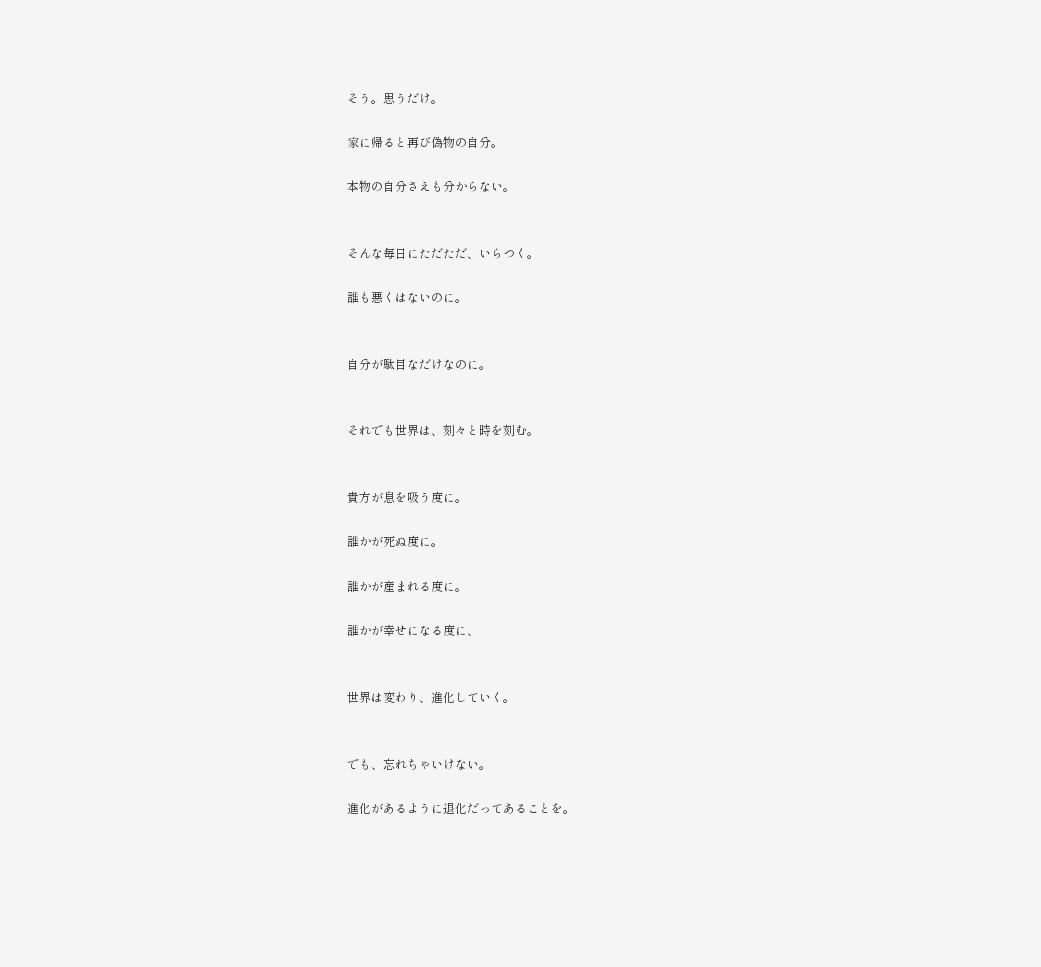そう。思うだけ。

家に帰ると再び偽物の自分。

本物の自分さえも分からない。


そんな毎日にただただ、いらつく。

誰も悪くはないのに。


自分が駄目なだけなのに。


それでも世界は、刻々と時を刻む。


貴方が息を吸う度に。

誰かが死ぬ度に。

誰かが産まれる度に。

誰かが幸せになる度に、


世界は変わり、進化していく。


でも、忘れちゃいけない。

進化があるように退化だってあることを。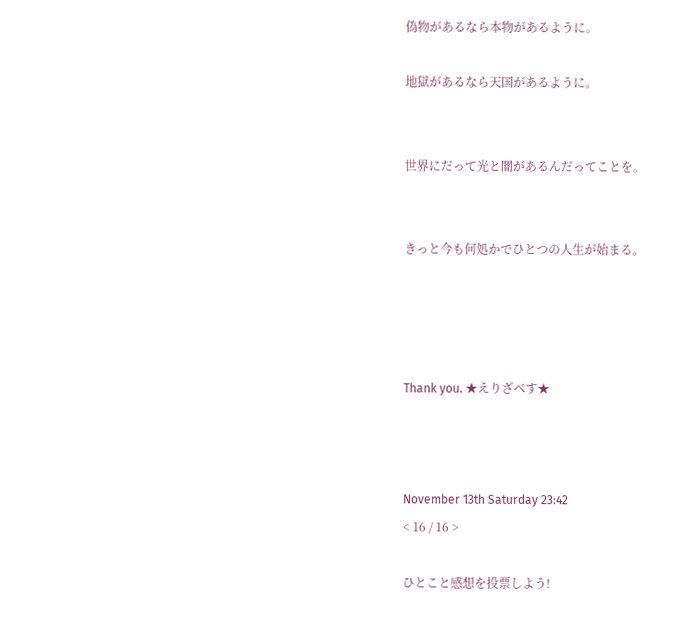偽物があるなら本物があるように。

地獄があるなら天国があるように。


世界にだって光と闇があるんだってことを。


きっと今も何処かでひとつの人生が始まる。




Thank you. ★えりざべす★



November 13th Saturday 23:42
< 16 / 16 >

ひとこと感想を投票しよう!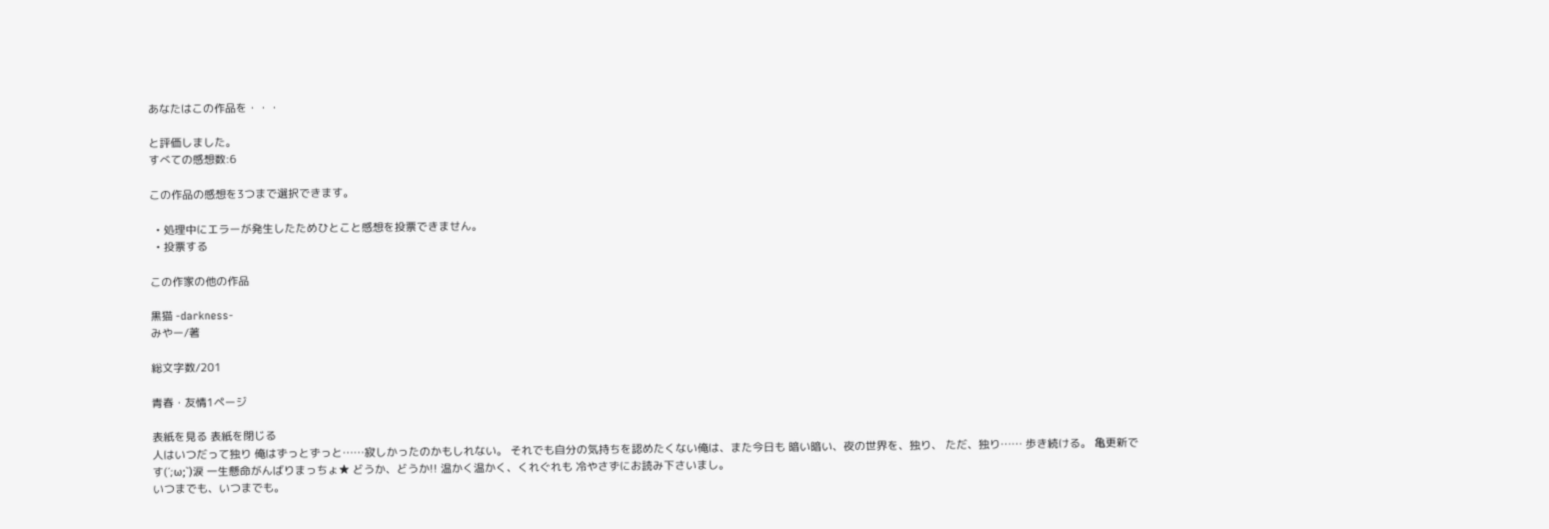あなたはこの作品を・・・

と評価しました。
すべての感想数:6

この作品の感想を3つまで選択できます。

  • 処理中にエラーが発生したためひとこと感想を投票できません。
  • 投票する

この作家の他の作品

黒猫 -darkness-
みやー/著

総文字数/201

青春・友情1ページ

表紙を見る 表紙を閉じる
人はいつだって独り 俺はずっとずっと……寂しかったのかもしれない。 それでも自分の気持ちを認めたくない俺は、また今日も 暗い暗い、夜の世界を、独り、 ただ、独り…… 歩き続ける。 亀更新です(´;ω;`)涙 一生懸命がんばりまっちょ★ どうか、どうか!! 温かく温かく、くれぐれも 冷やさずにお読み下さいまし。
いつまでも、いつまでも。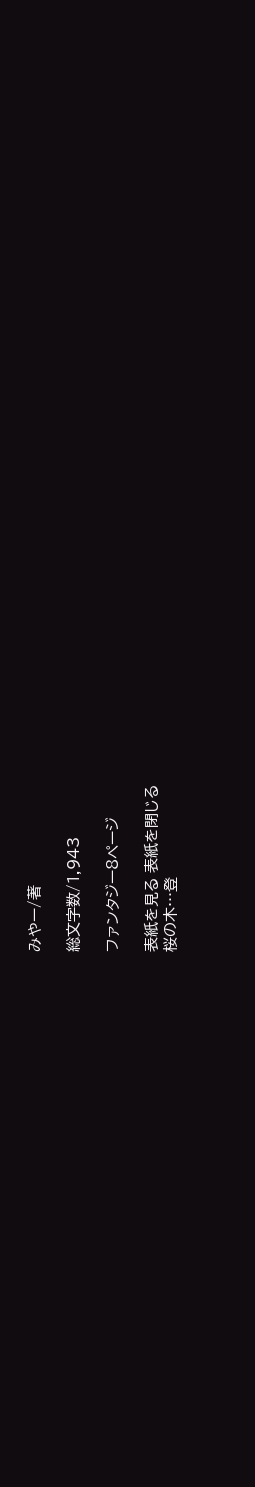みやー/著

総文字数/1,943

ファンタジー8ページ

表紙を見る 表紙を閉じる
桜の木…登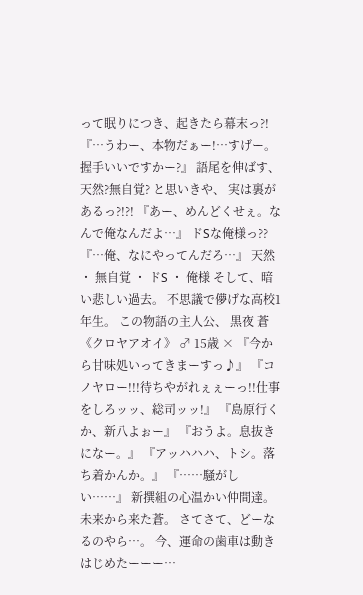って眠りにつき、起きたら幕末っ?! 『…うわー、本物だぁー!…すげー。握手いいですかー?』 語尾を伸ばす、天然?無自覚? と思いきや、 実は裏があるっ?!?! 『あー、めんどくせぇ。なんで俺なんだよ…』 ドSな俺様っ?? 『…俺、なにやってんだろ…』 天然 ・ 無自覚 ・ ドS ・ 俺様 そして、暗い悲しい過去。 不思議で儚げな高校1年生。 この物語の主人公、 黒夜 蒼 《クロヤアオイ》 ♂ 15歳 × 『今から甘味処いってきまーすっ♪』 『コノヤロー!!!待ちやがれぇぇーっ!!仕事をしろッッ、総司ッッ!』 『島原行くか、新八よぉー』 『おうよ。息抜きになー。』 『アッハハハ、トシ。落ち着かんか。』 『……騒がしい……』 新撰組の心温かい仲間達。 未来から来た蒼。 さてさて、どーなるのやら…。 今、運命の歯車は動きはじめたーーー…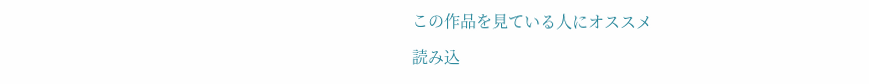この作品を見ている人にオススメ

読み込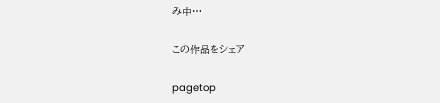み中…

この作品をシェア

pagetop